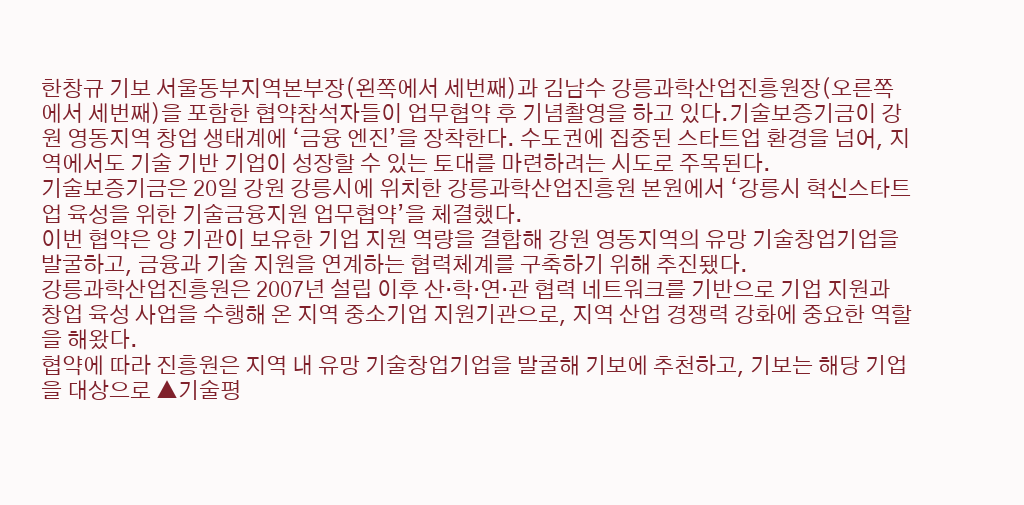한창규 기보 서울동부지역본부장(왼쪽에서 세번째)과 김남수 강릉과학산업진흥원장(오른쪽에서 세번째)을 포함한 협약참석자들이 업무협약 후 기념촬영을 하고 있다.기술보증기금이 강원 영동지역 창업 생태계에 ‘금융 엔진’을 장착한다. 수도권에 집중된 스타트업 환경을 넘어, 지역에서도 기술 기반 기업이 성장할 수 있는 토대를 마련하려는 시도로 주목된다.
기술보증기금은 20일 강원 강릉시에 위치한 강릉과학산업진흥원 본원에서 ‘강릉시 혁신스타트업 육성을 위한 기술금융지원 업무협약’을 체결했다.
이번 협약은 양 기관이 보유한 기업 지원 역량을 결합해 강원 영동지역의 유망 기술창업기업을 발굴하고, 금융과 기술 지원을 연계하는 협력체계를 구축하기 위해 추진됐다.
강릉과학산업진흥원은 2007년 설립 이후 산·학·연·관 협력 네트워크를 기반으로 기업 지원과 창업 육성 사업을 수행해 온 지역 중소기업 지원기관으로, 지역 산업 경쟁력 강화에 중요한 역할을 해왔다.
협약에 따라 진흥원은 지역 내 유망 기술창업기업을 발굴해 기보에 추천하고, 기보는 해당 기업을 대상으로 ▲기술평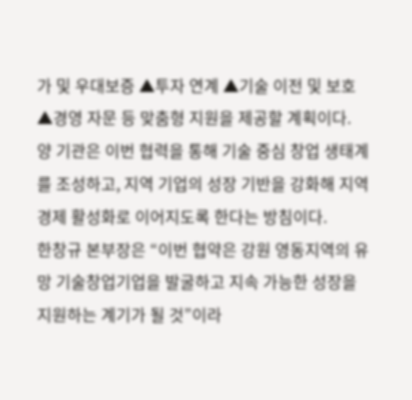가 및 우대보증 ▲투자 연계 ▲기술 이전 및 보호 ▲경영 자문 등 맞춤형 지원을 제공할 계획이다.
양 기관은 이번 협력을 통해 기술 중심 창업 생태계를 조성하고, 지역 기업의 성장 기반을 강화해 지역경제 활성화로 이어지도록 한다는 방침이다.
한창규 본부장은 “이번 협약은 강원 영동지역의 유망 기술창업기업을 발굴하고 지속 가능한 성장을 지원하는 계기가 될 것”이라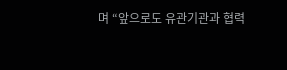며 “앞으로도 유관기관과 협력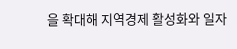을 확대해 지역경제 활성화와 일자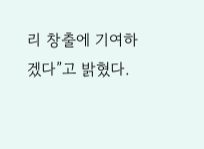리 창출에 기여하겠다”고 밝혔다.